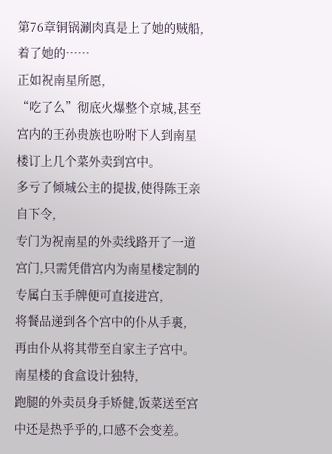第76章铜锅涮肉真是上了她的贼船,着了她的……
正如祝南星所愿,
“吃了么”彻底火爆整个京城,甚至宫内的王孙贵族也吩咐下人到南星楼订上几个菜外卖到宫中。
多亏了倾城公主的提拔,使得陈王亲自下令,
专门为祝南星的外卖线路开了一道宫门,只需凭借宫内为南星楼定制的专属白玉手牌便可直接进宫,
将餐品递到各个宫中的仆从手裏,
再由仆从将其带至自家主子宫中。
南星楼的食盒设计独特,
跑腿的外卖员身手矫健,饭菜送至宫中还是热乎乎的,口感不会变差。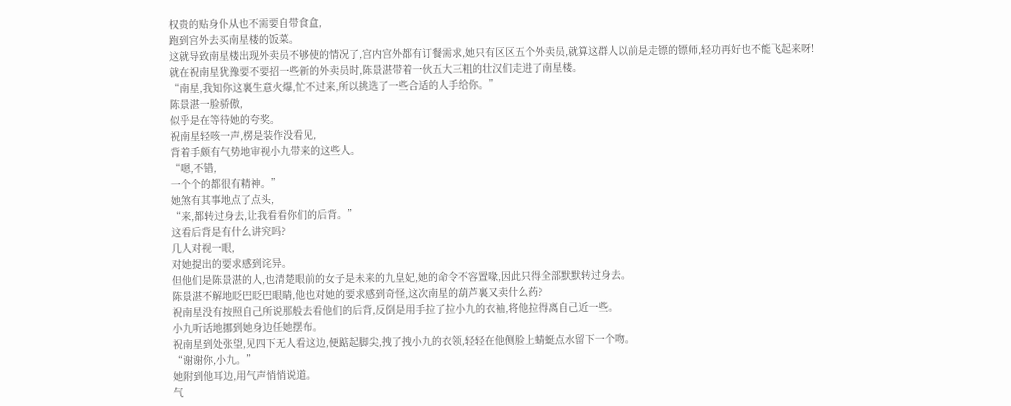权贵的贴身仆从也不需要自带食盒,
跑到宫外去买南星楼的饭菜。
这就导致南星楼出现外卖员不够使的情况了,宫内宫外都有订餐需求,她只有区区五个外卖员,就算这群人以前是走镖的镖师,轻功再好也不能飞起来呀!
就在祝南星犹豫要不要招一些新的外卖员时,陈景湛带着一伙五大三粗的壮汉们走进了南星楼。
“南星,我知你这裏生意火爆,忙不过来,所以挑选了一些合适的人手给你。”
陈景湛一脸骄傲,
似乎是在等待她的夸奖。
祝南星轻咳一声,楞是装作没看见,
背着手颇有气势地审视小九带来的这些人。
“嗯,不错,
一个个的都很有精神。”
她煞有其事地点了点头,
“来,都转过身去,让我看看你们的后背。”
这看后背是有什么讲究吗?
几人对视一眼,
对她提出的要求感到诧异。
但他们是陈景湛的人,也清楚眼前的女子是未来的九皇妃,她的命令不容置喙,因此只得全部默默转过身去。
陈景湛不解地眨巴眨巴眼睛,他也对她的要求感到奇怪,这次南星的葫芦裏又卖什么药?
祝南星没有按照自己所说那般去看他们的后背,反倒是用手拉了拉小九的衣袖,将他拉得离自己近一些。
小九听话地挪到她身边任她摆布。
祝南星到处张望,见四下无人看这边,便踮起脚尖,拽了拽小九的衣领,轻轻在他侧脸上蜻蜓点水留下一个吻。
“谢谢你,小九。”
她附到他耳边,用气声悄悄说道。
气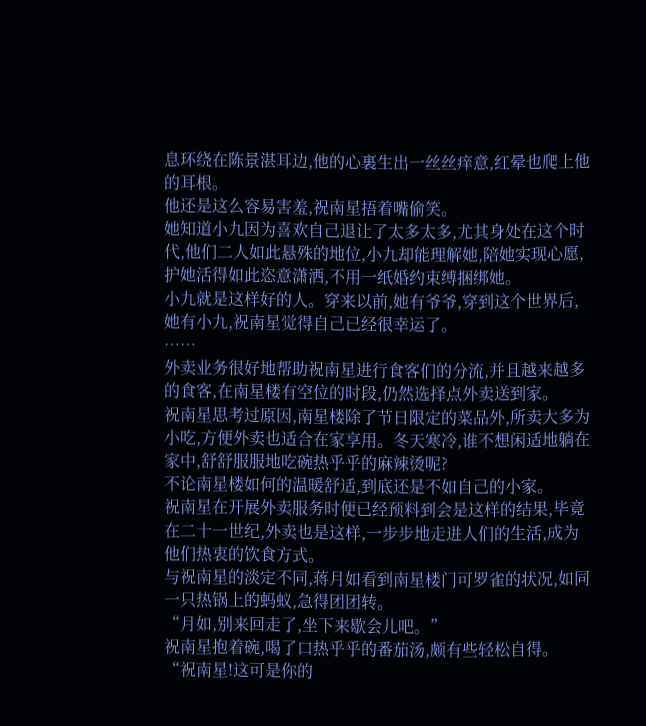息环绕在陈景湛耳边,他的心裏生出一丝丝痒意,红晕也爬上他的耳根。
他还是这么容易害羞,祝南星捂着嘴偷笑。
她知道小九因为喜欢自己退让了太多太多,尤其身处在这个时代,他们二人如此悬殊的地位,小九却能理解她,陪她实现心愿,护她活得如此恣意潇洒,不用一纸婚约束缚捆绑她。
小九就是这样好的人。穿来以前,她有爷爷,穿到这个世界后,她有小九,祝南星觉得自己已经很幸运了。
……
外卖业务很好地帮助祝南星进行食客们的分流,并且越来越多的食客,在南星楼有空位的时段,仍然选择点外卖送到家。
祝南星思考过原因,南星楼除了节日限定的菜品外,所卖大多为小吃,方便外卖也适合在家享用。冬天寒冷,谁不想闲适地躺在家中,舒舒服服地吃碗热乎乎的麻辣烫呢?
不论南星楼如何的温暖舒适,到底还是不如自己的小家。
祝南星在开展外卖服务时便已经预料到会是这样的结果,毕竟在二十一世纪,外卖也是这样,一步步地走进人们的生活,成为他们热衷的饮食方式。
与祝南星的淡定不同,蒋月如看到南星楼门可罗雀的状况,如同一只热锅上的蚂蚁,急得团团转。
“月如,别来回走了,坐下来歇会儿吧。”
祝南星抱着碗,喝了口热乎乎的番茄汤,颇有些轻松自得。
“祝南星!这可是你的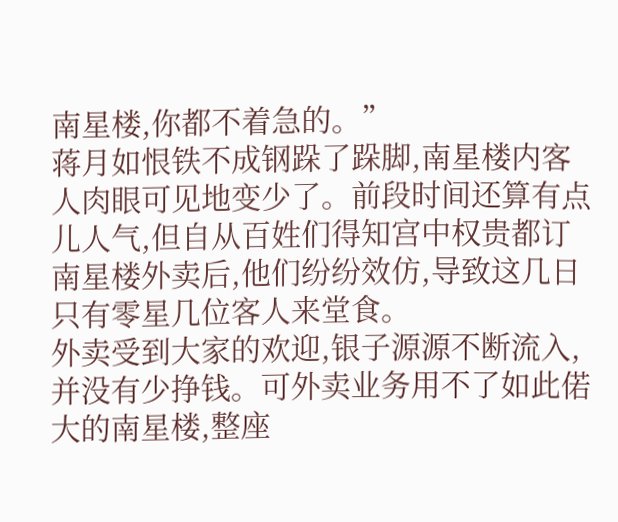南星楼,你都不着急的。”
蒋月如恨铁不成钢跺了跺脚,南星楼内客人肉眼可见地变少了。前段时间还算有点儿人气,但自从百姓们得知宫中权贵都订南星楼外卖后,他们纷纷效仿,导致这几日只有零星几位客人来堂食。
外卖受到大家的欢迎,银子源源不断流入,并没有少挣钱。可外卖业务用不了如此偌大的南星楼,整座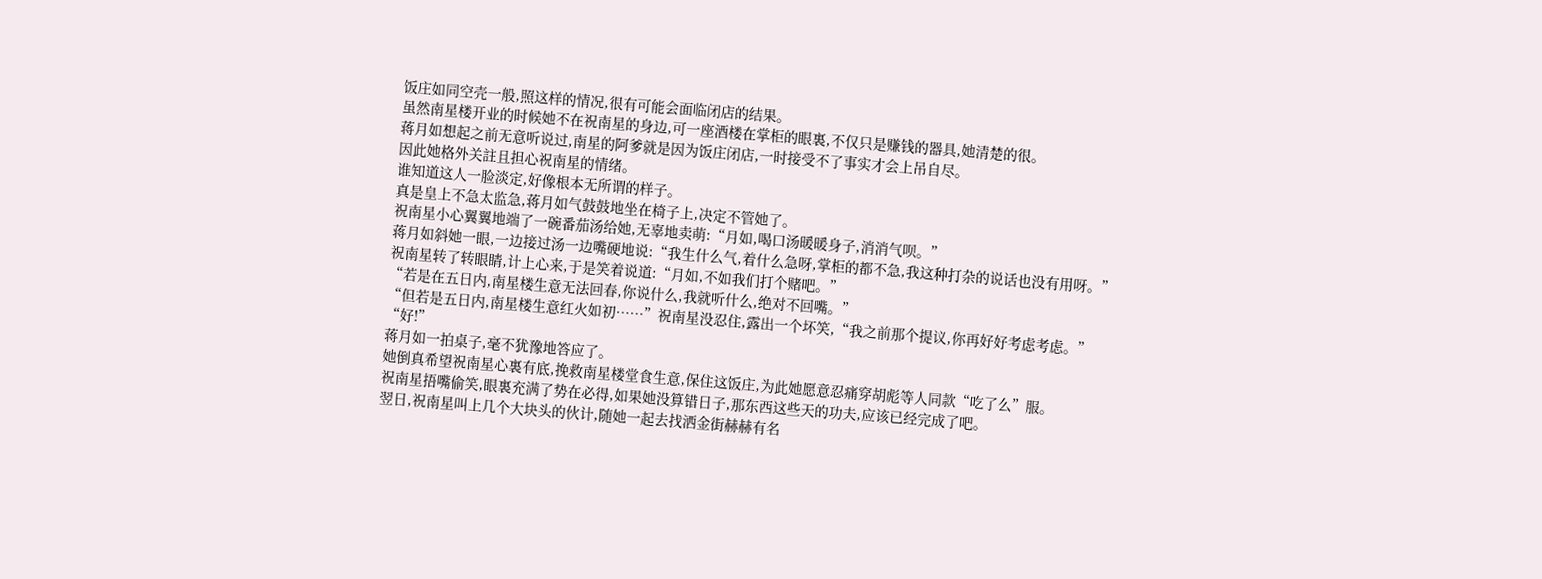饭庄如同空壳一般,照这样的情况,很有可能会面临闭店的结果。
虽然南星楼开业的时候她不在祝南星的身边,可一座酒楼在掌柜的眼裏,不仅只是赚钱的器具,她清楚的很。
蒋月如想起之前无意听说过,南星的阿爹就是因为饭庄闭店,一时接受不了事实才会上吊自尽。
因此她格外关註且担心祝南星的情绪。
谁知道这人一脸淡定,好像根本无所谓的样子。
真是皇上不急太监急,蒋月如气鼓鼓地坐在椅子上,决定不管她了。
祝南星小心翼翼地端了一碗番茄汤给她,无辜地卖萌:“月如,喝口汤暖暖身子,消消气呗。”
蒋月如斜她一眼,一边接过汤一边嘴硬地说:“我生什么气,着什么急呀,掌柜的都不急,我这种打杂的说话也没有用呀。”
祝南星转了转眼睛,计上心来,于是笑着说道:“月如,不如我们打个赌吧。”
“若是在五日内,南星楼生意无法回春,你说什么,我就听什么,绝对不回嘴。”
“但若是五日内,南星楼生意红火如初……”祝南星没忍住,露出一个坏笑,“我之前那个提议,你再好好考虑考虑。”
“好!”
蒋月如一拍桌子,毫不犹豫地答应了。
她倒真希望祝南星心裏有底,挽救南星楼堂食生意,保住这饭庄,为此她愿意忍痛穿胡彪等人同款“吃了么”服。
祝南星捂嘴偷笑,眼裏充满了势在必得,如果她没算错日子,那东西这些天的功夫,应该已经完成了吧。
翌日,祝南星叫上几个大块头的伙计,随她一起去找洒金街赫赫有名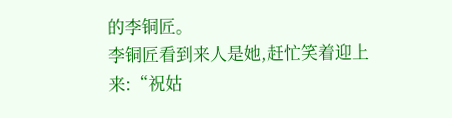的李铜匠。
李铜匠看到来人是她,赶忙笑着迎上来:“祝姑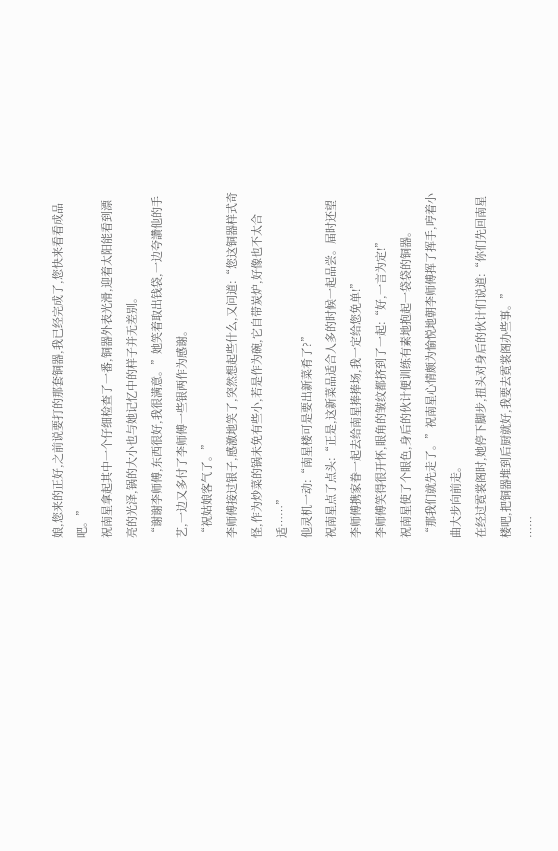娘,您来的正好,之前说要打的那套铜器,我已经完成了,您快来看看成品吧。”
祝南星拿起其中一个仔细检查了一番,铜器外表光滑,迎着太阳能看到漂亮的光泽,锅的大小也与她记忆中的样子并无差别。
“谢谢李师傅,东西很好,我很满意。”她笑着取出钱袋,一边夸讚他的手艺,一边又多付了李师傅一些银两作为感谢。
“祝姑娘客气了。”
李师傅接过银子,感激地笑了,突然想起些什么,又问道:“您这铜器样式奇怪,作为炒菜的锅未免有些小,若是作为碗,它自带炭炉,好像也不太合适……”
他灵机一动:“南星楼可是要出新菜肴了?”
祝南星点了点头:“正是,这新菜品适合人多的时候一起品尝。届时还望李师傅携家眷一起去给南星捧捧场,我一定给您免单!”
李师傅笑得很开怀,眼角的皱纹都挤到了一起:“好,一言为定!”
祝南星使了个眼色,身后的伙计便训练有素地抱起一袋袋的铜器。
“那我们就先走了。”祝南星心情颇为愉悦地朝李师傅挥了挥手,哼着小曲大步向前走。
在经过霓裳阁时,她停下脚步,扭头对身后的伙计们说道:“你们先回南星楼吧,把铜器堆到后厨就好,我要去霓裳阁办些事。”
……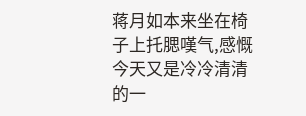蒋月如本来坐在椅子上托腮嘆气,感慨今天又是冷冷清清的一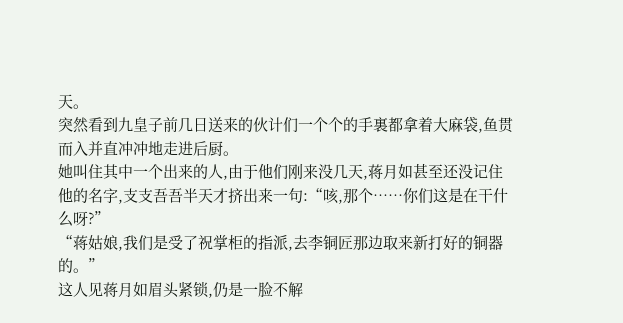天。
突然看到九皇子前几日送来的伙计们一个个的手裏都拿着大麻袋,鱼贯而入并直冲冲地走进后厨。
她叫住其中一个出来的人,由于他们刚来没几天,蒋月如甚至还没记住他的名字,支支吾吾半天才挤出来一句:“咳,那个……你们这是在干什么呀?”
“蒋姑娘,我们是受了祝掌柜的指派,去李铜匠那边取来新打好的铜器的。”
这人见蒋月如眉头紧锁,仍是一脸不解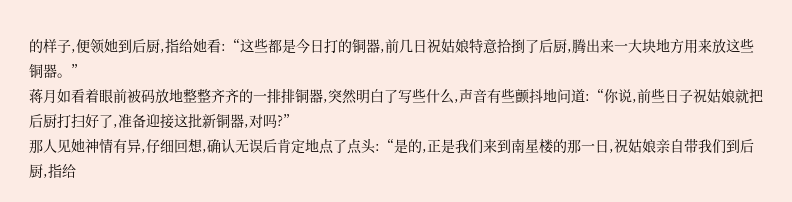的样子,便领她到后厨,指给她看:“这些都是今日打的铜器,前几日祝姑娘特意拾捯了后厨,腾出来一大块地方用来放这些铜器。”
蒋月如看着眼前被码放地整整齐齐的一排排铜器,突然明白了写些什么,声音有些颤抖地问道:“你说,前些日子祝姑娘就把后厨打扫好了,准备迎接这批新铜器,对吗?”
那人见她神情有异,仔细回想,确认无误后肯定地点了点头:“是的,正是我们来到南星楼的那一日,祝姑娘亲自带我们到后厨,指给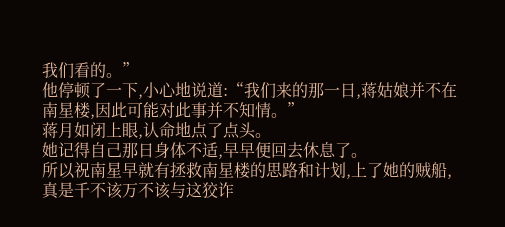我们看的。”
他停顿了一下,小心地说道:“我们来的那一日,蒋姑娘并不在南星楼,因此可能对此事并不知情。”
蒋月如闭上眼,认命地点了点头。
她记得自己那日身体不适,早早便回去休息了。
所以祝南星早就有拯救南星楼的思路和计划,上了她的贼船,真是千不该万不该与这狡诈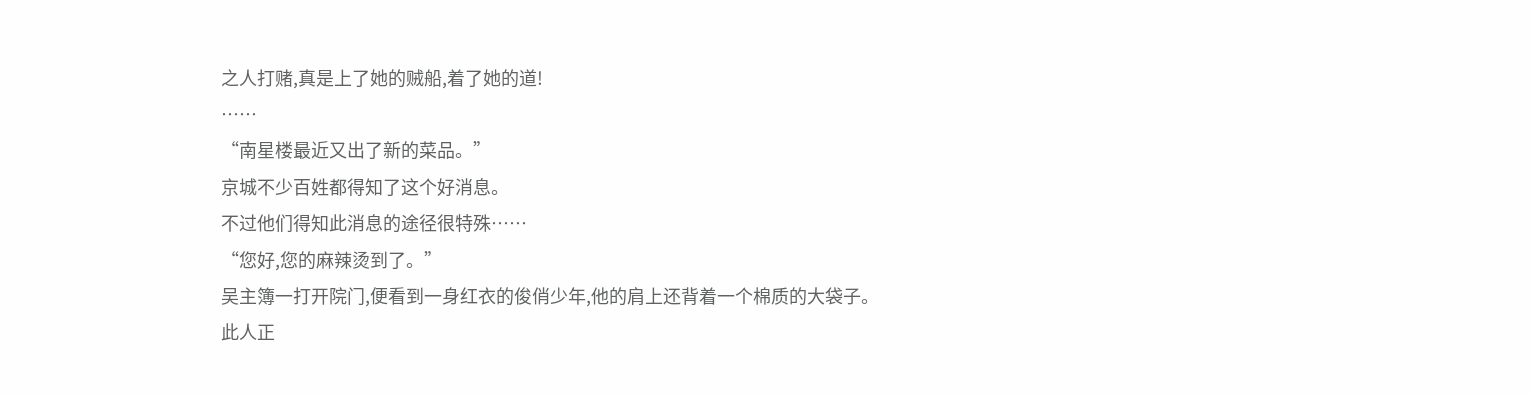之人打赌,真是上了她的贼船,着了她的道!
……
“南星楼最近又出了新的菜品。”
京城不少百姓都得知了这个好消息。
不过他们得知此消息的途径很特殊……
“您好,您的麻辣烫到了。”
吴主簿一打开院门,便看到一身红衣的俊俏少年,他的肩上还背着一个棉质的大袋子。
此人正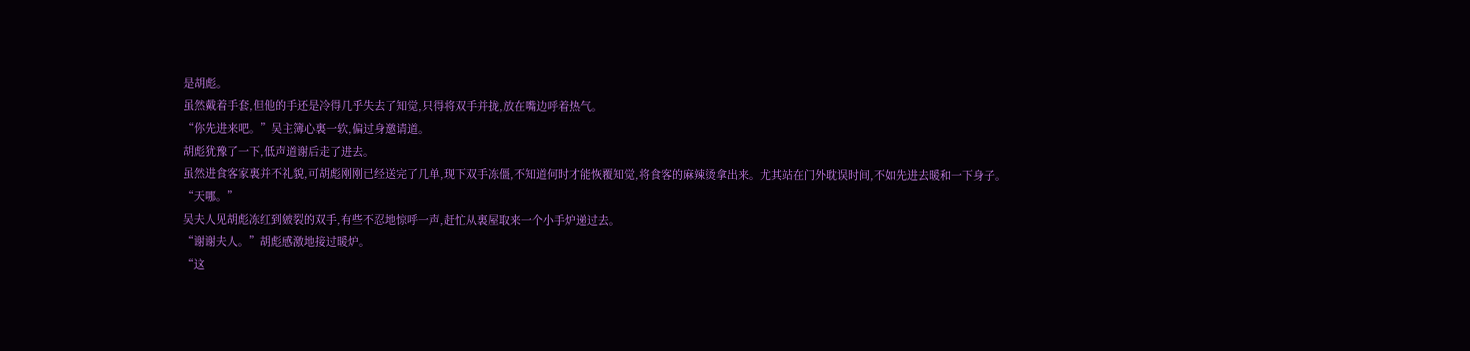是胡彪。
虽然戴着手套,但他的手还是冷得几乎失去了知觉,只得将双手并拢,放在嘴边呼着热气。
“你先进来吧。”吴主簿心裏一软,偏过身邀请道。
胡彪犹豫了一下,低声道谢后走了进去。
虽然进食客家裏并不礼貌,可胡彪刚刚已经送完了几单,现下双手冻僵,不知道何时才能恢覆知觉,将食客的麻辣烫拿出来。尤其站在门外耽误时间,不如先进去暖和一下身子。
“天哪。”
吴夫人见胡彪冻红到皴裂的双手,有些不忍地惊呼一声,赶忙从裏屋取来一个小手炉递过去。
“谢谢夫人。”胡彪感激地接过暖炉。
“这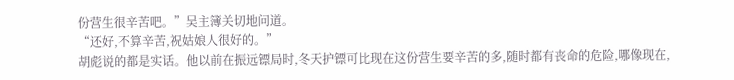份营生很辛苦吧。”吴主簿关切地问道。
“还好,不算辛苦,祝姑娘人很好的。”
胡彪说的都是实话。他以前在振远镖局时,冬天护镖可比现在这份营生要辛苦的多,随时都有丧命的危险,哪像现在,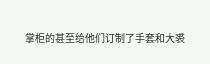掌柜的甚至给他们订制了手套和大裘